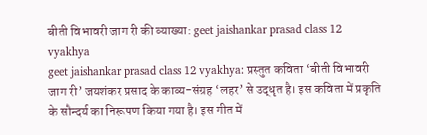बीती विभावरी जाग री की व्याख्या: geet jaishankar prasad class 12 vyakhya
geet jaishankar prasad class 12 vyakhya: प्रस्तुत कविता ‘बीती विभावरी जाग री’ जयशंकर प्रसाद के काव्य-संग्रह ‘लहर’ से उद्धृत है। इस कविता में प्रकृति के सौन्दर्य का निरूपण किया गया है। इस गीत में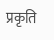प्रकृति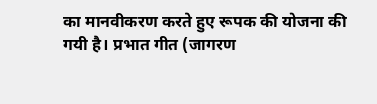का मानवीकरण करते हुए रूपक की योजना की गयी है। प्रभात गीत (जागरण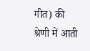गीत) की श्रेणी में आती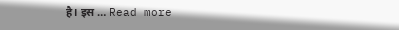है। इस … Read more